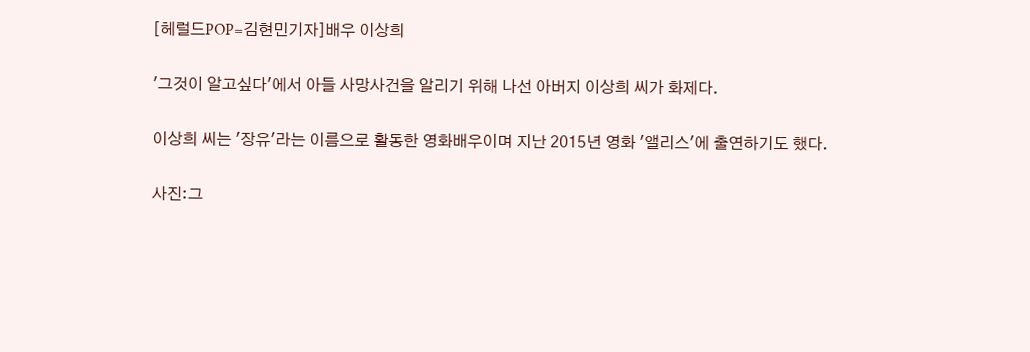[헤럴드POP=김현민기자]배우 이상희

'그것이 알고싶다'에서 아들 사망사건을 알리기 위해 나선 아버지 이상희 씨가 화제다.

이상희 씨는 '장유'라는 이름으로 활동한 영화배우이며 지난 2015년 영화 '앨리스'에 출연하기도 했다.

사진:그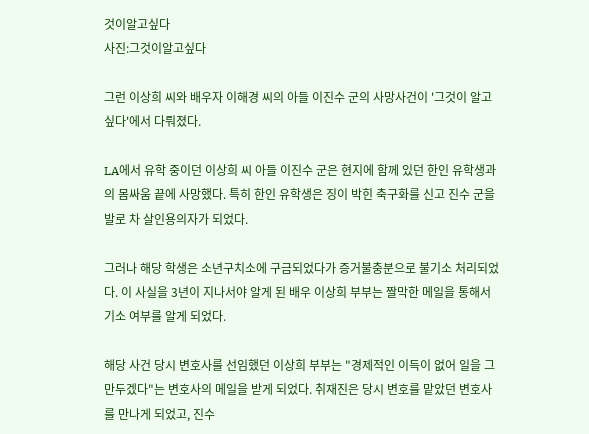것이알고싶다
사진:그것이알고싶다

그런 이상희 씨와 배우자 이해경 씨의 아들 이진수 군의 사망사건이 '그것이 알고싶다'에서 다뤄졌다.

LA에서 유학 중이던 이상희 씨 아들 이진수 군은 현지에 함께 있던 한인 유학생과의 몸싸움 끝에 사망했다. 특히 한인 유학생은 징이 박힌 축구화를 신고 진수 군을 발로 차 살인용의자가 되었다.

그러나 해당 학생은 소년구치소에 구금되었다가 증거불충분으로 불기소 처리되었다. 이 사실을 3년이 지나서야 알게 된 배우 이상희 부부는 짤막한 메일을 통해서 기소 여부를 알게 되었다.

해당 사건 당시 변호사를 선임했던 이상희 부부는 "경제적인 이득이 없어 일을 그만두겠다"는 변호사의 메일을 받게 되었다. 취재진은 당시 변호를 맡았던 변호사를 만나게 되었고, 진수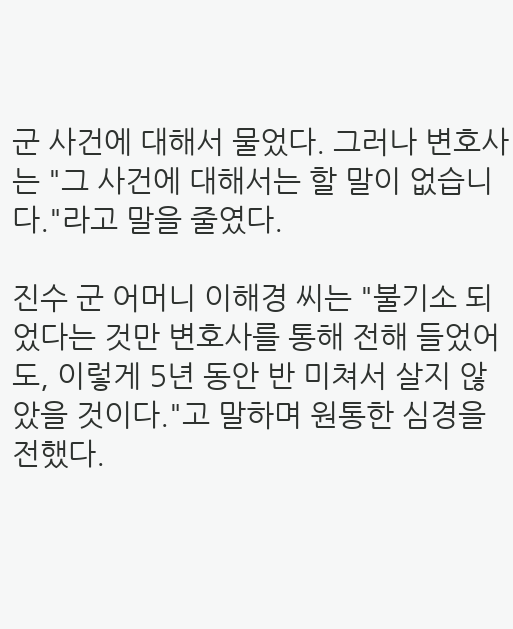군 사건에 대해서 물었다. 그러나 변호사는 "그 사건에 대해서는 할 말이 없습니다."라고 말을 줄였다.

진수 군 어머니 이해경 씨는 "불기소 되었다는 것만 변호사를 통해 전해 들었어도, 이렇게 5년 동안 반 미쳐서 살지 않았을 것이다."고 말하며 원통한 심경을 전했다.